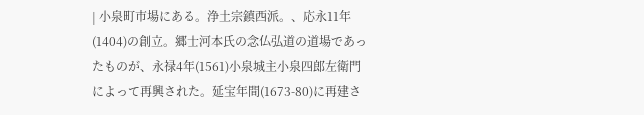| 小泉町市場にある。浄土宗鎮西派。、応永11年(1404)の創立。郷士河本氏の念仏弘道の道場であったものが、永禄4年(1561)小泉城主小泉四郎左衛門によって再興された。延宝年間(1673-80)に再建さ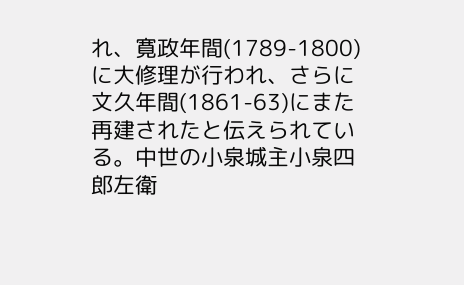れ、寛政年間(1789-1800)に大修理が行われ、さらに文久年間(1861-63)にまた再建されたと伝えられている。中世の小泉城主小泉四郎左衛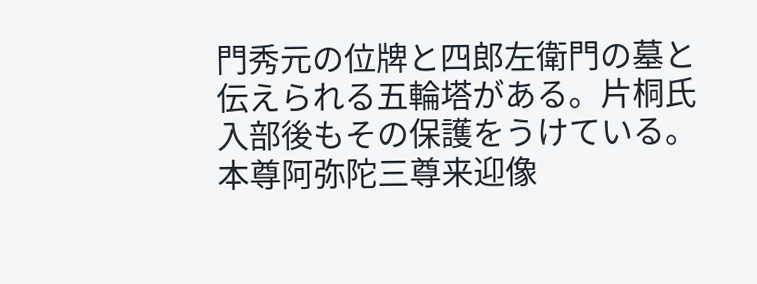門秀元の位牌と四郎左衛門の墓と伝えられる五輪塔がある。片桐氏入部後もその保護をうけている。本尊阿弥陀三尊来迎像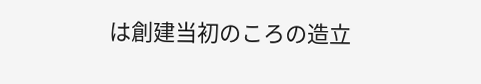は創建当初のころの造立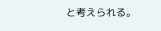と考えられる。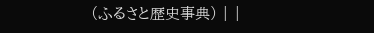(ふるさと歴史事典) | |